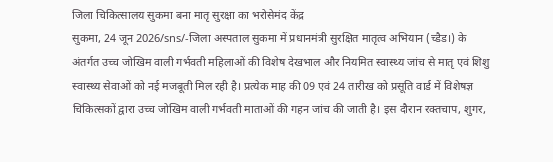जिला चिकित्सालय सुकमा बना मातृ सुरक्षा का भरोसेमंद केंद्र
सुकमा, 24 जून 2026/sns/-जिला अस्पताल सुकमा में प्रधानमंत्री सुरक्षित मातृत्व अभियान (च्डैड।) के अंतर्गत उच्च जोखिम वाली गर्भवती महिलाओं की विशेष देखभाल और नियमित स्वास्थ्य जांच से मातृ एवं शिशु स्वास्थ्य सेवाओं को नई मजबूती मिल रही है। प्रत्येक माह की 09 एवं 24 तारीख को प्रसूति वार्ड में विशेषज्ञ चिकित्सकों द्वारा उच्च जोखिम वाली गर्भवती माताओं की गहन जांच की जाती है। इस दौरान रक्तचाप, शुगर,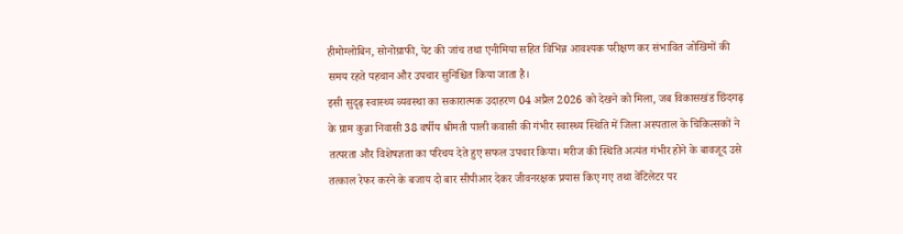हीमोग्लोबिन, सोनोग्राफी, पेट की जांच तथा एनीमिया सहित विभिन्न आवश्यक परीक्षण कर संभावित जोखिमों की समय रहते पहचान और उपचार सुनिश्चित किया जाता है।
इसी सुदृढ़ स्वास्थ्य व्यवस्था का सकारात्मक उदाहरण 04 अप्रैल 2026 को देखने को मिला, जब विकासखंड छिंदगढ़ के ग्राम कुन्ना निवासी 38 वर्षीय श्रीमती पाली कवासी की गंभीर स्वास्थ्य स्थिति में जिला अस्पताल के चिकित्सकों ने तत्परता और विशेषज्ञता का परिचय देते हुए सफल उपचार किया। मरीज की स्थिति अत्यंत गंभीर होने के बावजूद उसे तत्काल रेफर करने के बजाय दो बार सीपीआर देकर जीवनरक्षक प्रयास किए गए तथा वेंटिलेटर पर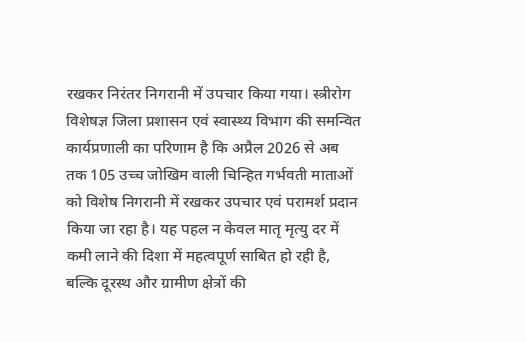रखकर निरंतर निगरानी में उपचार किया गया। स्त्रीरोग विशेषज्ञ जिला प्रशासन एवं स्वास्थ्य विभाग की समन्वित कार्यप्रणाली का परिणाम है कि अप्रैल 2026 से अब तक 105 उच्च जोखिम वाली चिन्हित गर्भवती माताओं को विशेष निगरानी में रखकर उपचार एवं परामर्श प्रदान किया जा रहा है। यह पहल न केवल मातृ मृत्यु दर में कमी लाने की दिशा में महत्वपूर्ण साबित हो रही है, बल्कि दूरस्थ और ग्रामीण क्षेत्रों की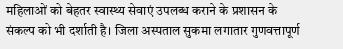महिलाओं को बेहतर स्वास्थ्य सेवाएं उपलब्ध कराने के प्रशासन के संकल्प को भी दर्शाती है। जिला अस्पताल सुकमा लगातार गुणवत्तापूर्ण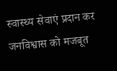स्वास्थ्य सेवाएं प्रदान कर जनविश्वास को मजबूत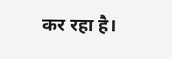कर रहा है।